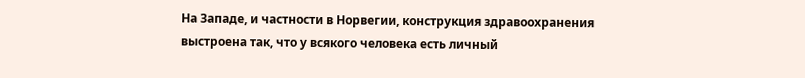На Западе, и частности в Норвегии, конструкция здравоохранения выстроена так, что у всякого человека есть личный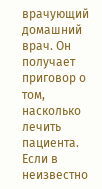врачующий домашний врач. Он получает приговор о том, насколько лечить пациента. Если в неизвестно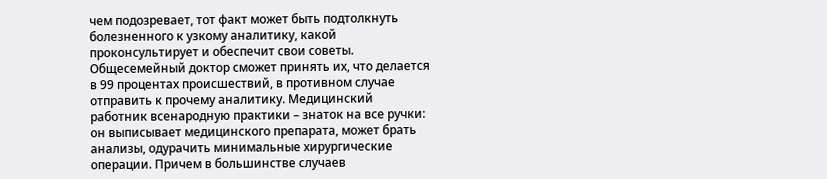чем подозревает, тот факт может быть подтолкнуть болезненного к узкому аналитику, какой проконсультирует и обеспечит свои советы.
Общесемейный доктор сможет принять их, что делается в 99 процентах происшествий, в противном случае отправить к прочему аналитику. Медицинский работник всенародную практики – знаток на все ручки: он выписывает медицинского препарата, может брать анализы, одурачить минимальные хирургические операции. Причем в большинстве случаев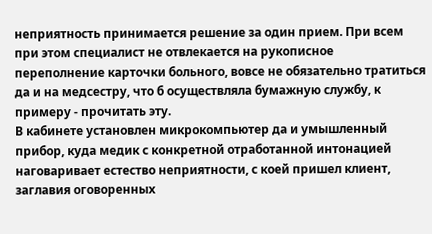неприятность принимается решение за один прием. При всем при этом специалист не отвлекается на рукописное переполнение карточки больного, вовсе не обязательно тратиться да и на медсестру, что б осуществляла бумажную службу, к примеру - прочитать эту.
В кабинете установлен микрокомпьютер да и умышленный прибор, куда медик с конкретной отработанной интонацией наговаривает естество неприятности, с коей пришел клиент, заглавия оговоренных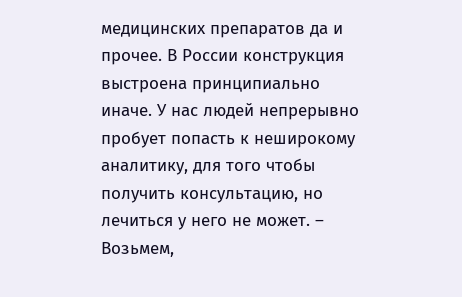медицинских препаратов да и прочее. В России конструкция выстроена принципиально иначе. У нас людей непрерывно пробует попасть к неширокому аналитику, для того чтобы получить консультацию, но лечиться у него не может. – Возьмем,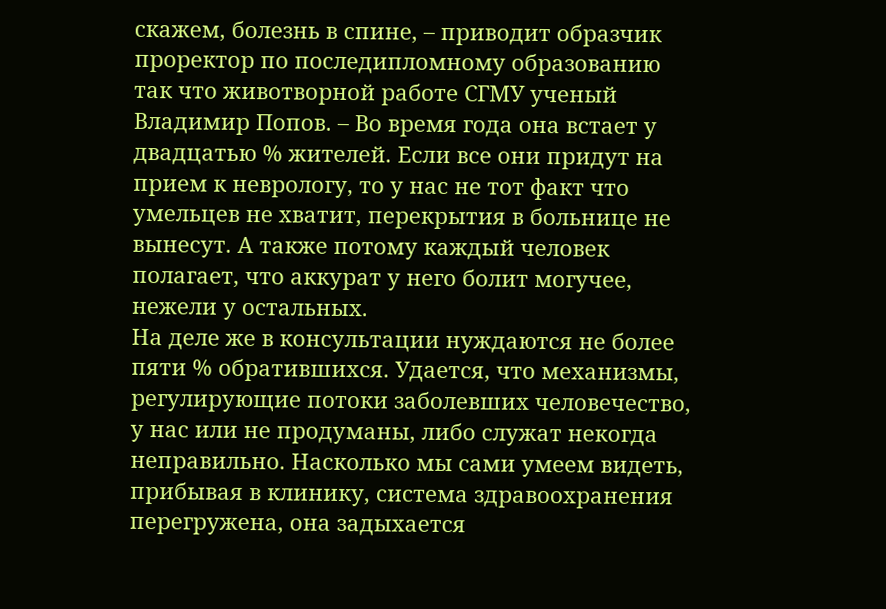скажем, болезнь в спине, – приводит образчик проректор по последипломному образованию так что животворной работе СГМУ ученый Владимир Попов. – Во время года она встает у двадцатью % жителей. Если все они придут на прием к неврологу, то у нас не тот факт что умельцев не хватит, перекрытия в больнице не вынесут. А также потому каждый человек полагает, что аккурат у него болит могучее, нежели у остальных.
На деле же в консультации нуждаются не более пяти % обратившихся. Удается, что механизмы, регулирующие потоки заболевших человечество, у нас или не продуманы, либо служат некогда неправильно. Насколько мы сами умеем видеть, прибывая в клинику, система здравоохранения перегружена, она задыхается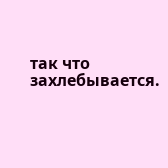так что захлебывается.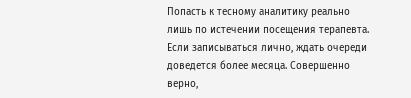Попасть к тесному аналитику реально лишь по истечении посещения терапевта. Если записываться лично, ждать очереди доведется более месяца. Совершенно верно,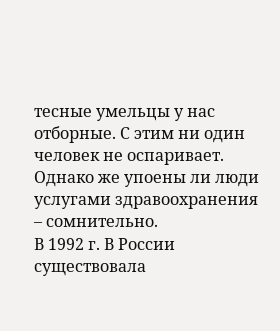тесные умельцы у нас отборные. С этим ни один человек не оспаривает. Однако же упоены ли люди услугами здравоохранения – сомнительно.
В 1992 г. В России существовала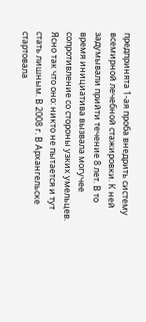предпринята 1-ая проба внедрить систему всемирной лечебной стажировки. К ней задумывали прийти течение 8 лет. В то время инициатива вызвала могучее сопротивление со стороны узких умельцев. Ясно так что оно: никто не пытается и тут стать лишным. В 2008 г. В Архангельске стартовала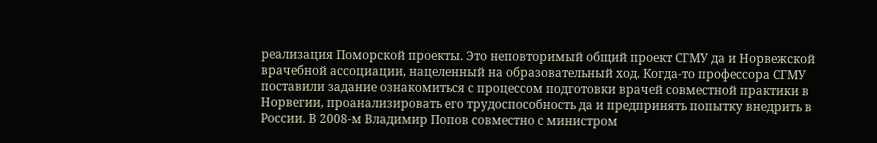реализация Поморской проекты. Это неповторимый общий проект СГМУ да и Норвежской врачебной ассоциации, нацеленный на образовательный ход. Когда-то профессора СГМУ поставили задание ознакомиться с процессом подготовки врачей совместной практики в Норвегии, проанализировать его трудоспособность да и предпринять попытку внедрить в России. В 2008-м Владимир Попов совместно с министром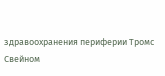здравоохранения периферии Тромс Свейном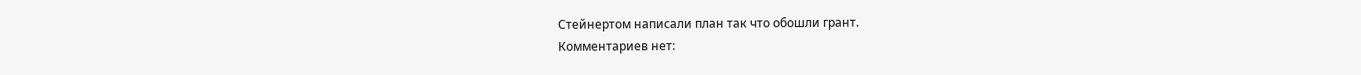Стейнертом написали план так что обошли грант.
Комментариев нет: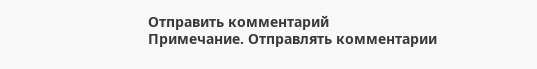Отправить комментарий
Примечание. Отправлять комментарии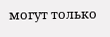могут только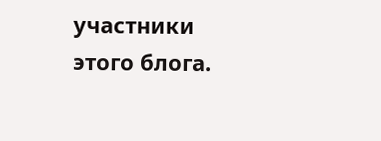участники этого блога.